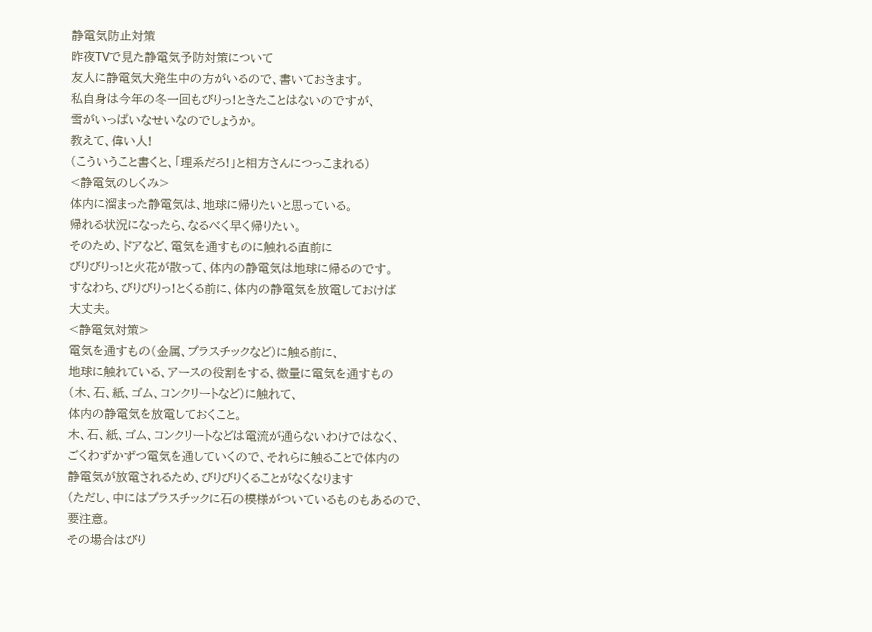静電気防止対策
昨夜TVで見た静電気予防対策について
友人に静電気大発生中の方がいるので、書いておきます。
私自身は今年の冬一回もびりっ!ときたことはないのですが、
雪がいっぱいなせいなのでしょうか。
教えて、偉い人!
(こういうこと書くと、「理系だろ!」と相方さんにつっこまれる)
<静電気のしくみ>
体内に溜まった静電気は、地球に帰りたいと思っている。
帰れる状況になったら、なるべく早く帰りたい。
そのため、ドアなど、電気を通すものに触れる直前に
びりびりっ!と火花が散って、体内の静電気は地球に帰るのです。
すなわち、びりびりっ!とくる前に、体内の静電気を放電しておけば
大丈夫。
<静電気対策>
電気を通すもの(金属、プラスチックなど)に触る前に、
地球に触れている、アースの役割をする、微量に電気を通すもの
(木、石、紙、ゴム、コンクリートなど)に触れて、
体内の静電気を放電しておくこと。
木、石、紙、ゴム、コンクリートなどは電流が通らないわけではなく、
ごくわずかずつ電気を通していくので、それらに触ることで体内の
静電気が放電されるため、びりびりくることがなくなります
(ただし、中にはプラスチックに石の模様がついているものもあるので、
要注意。
その場合はびり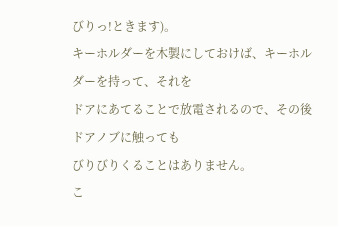びりっ!ときます)。
キーホルダーを木製にしておけば、キーホルダーを持って、それを
ドアにあてることで放電されるので、その後ドアノブに触っても
びりびりくることはありません。
こ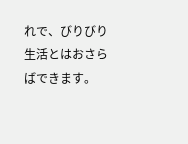れで、びりびり生活とはおさらばできます。